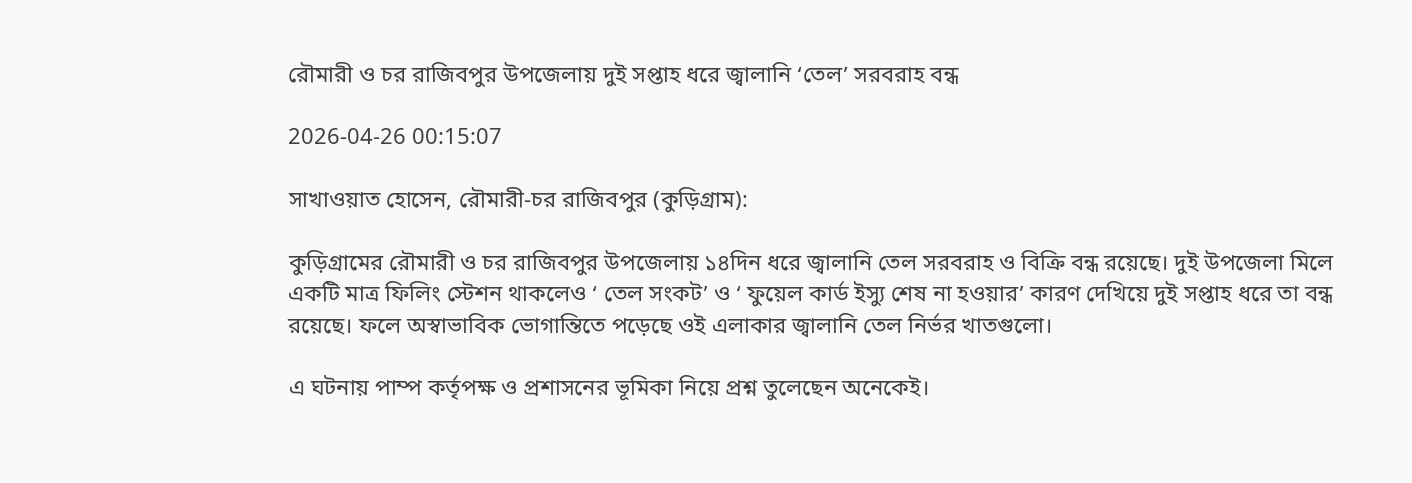রৌমারী ও চর রাজিবপুর উপজেলায় দুই সপ্তাহ ধরে জ্বালানি ‘তেল’ সরবরাহ বন্ধ

2026-04-26 00:15:07

সাখাওয়াত হোসেন, রৌমারী-চর রাজিবপুর (কুড়িগ্রাম):

কুড়িগ্রামের রৌমারী ও চর রাজিবপুর উপজেলায় ১৪দিন ধরে জ্বালানি তেল সরবরাহ ও বিক্রি বন্ধ রয়েছে। দুই উপজেলা মিলে একটি মাত্র ফিলিং স্টেশন থাকলেও ‘ তেল সংকট’ ও ‘ ফুয়েল কার্ড ইস্যু শেষ না হওয়ার’ কারণ দেখিয়ে দুই সপ্তাহ ধরে তা বন্ধ রয়েছে। ফলে অস্বাভাবিক ভোগান্তিতে পড়েছে ওই এলাকার জ্বালানি তেল নির্ভর খাতগুলো।

এ ঘটনায় পাম্প কর্তৃপক্ষ ও প্রশাসনের ভূমিকা নিয়ে প্রশ্ন তুলেছেন অনেকেই।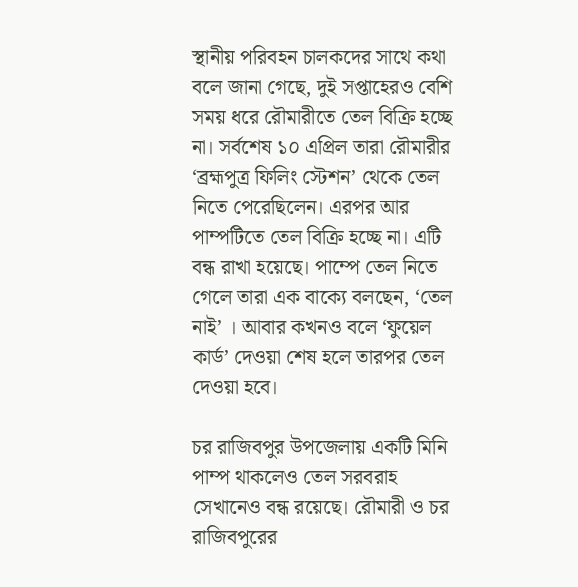স্থানীয় পরিবহন চালকদের সাথে কথা বলে জানা গেছে, দুই সপ্তাহেরও বেশি সময় ধরে রৌমারীতে তেল বিক্রি হচ্ছে না। সর্বশেষ ১০ এপ্রিল তারা রৌমারীর ‘ব্রহ্মপুত্র ফিলিং স্টেশন’ থেকে তেল নিতে পেরেছিলেন। এরপর আর পাম্পটিতে তেল বিক্রি হচ্ছে না। এটি বন্ধ রাখা হয়েছে। পাম্পে তেল নিতে গেলে তারা এক বাক্যে বলছেন, ‘তেল নাই’ । আবার কখনও বলে ‘ফুয়েল কার্ড’ দেওয়া শেষ হলে তারপর তেল দেওয়া হবে।

চর রাজিবপুর উপজেলায় একটি মিনি পাম্প থাকলেও তেল সরবরাহ সেখানেও বন্ধ রয়েছে। রৌমারী ও চর রাজিবপুরের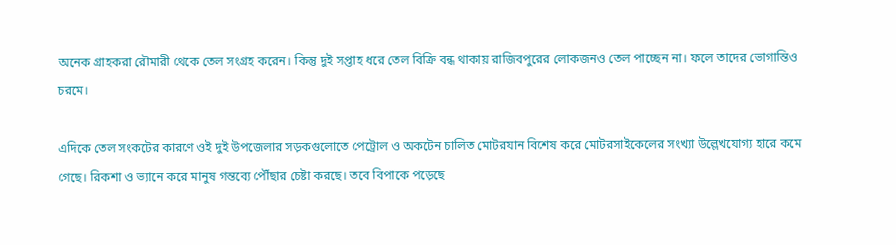অনেক গ্রাহকরা রৌমারী থেকে তেল সংগ্রহ করেন। কিন্তু দুই সপ্তাহ ধরে তেল বিক্রি বন্ধ থাকায় রাজিবপুরের লোকজনও তেল পাচ্ছেন না। ফলে তাদের ভোগান্তিও চরমে।

এদিকে তেল সংকটের কারণে ওই দুই উপজেলার সড়কগুলোতে পেট্রোল ও অকটেন চালিত মোটরযান বিশেষ করে মোটরসাইকেলের সংখ্যা উল্লেখযোগ্য হারে কমে গেছে। রিকশা ও ভ্যানে করে মানুষ গন্তব্যে পৌঁছার চেষ্টা করছে। তবে বিপাকে পড়েছে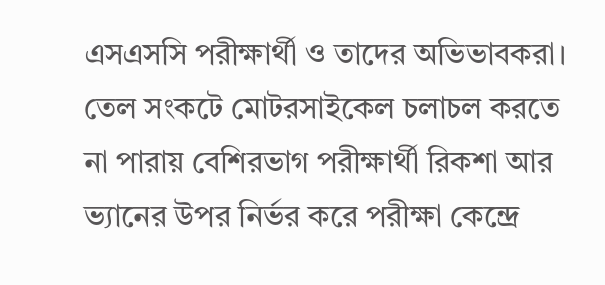এসএসসি পরীক্ষার্থী ও তাদের অভিভাবকরা। তেল সংকটে মোটরসাইকেল চলাচল করতে না পারায় বেশিরভাগ পরীক্ষার্থী রিকশা আর ভ্যানের উপর নির্ভর করে পরীক্ষা কেন্দ্রে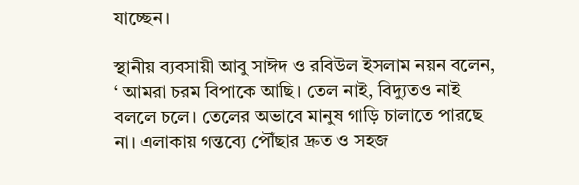যাচ্ছেন।

স্থানীয় ব্যবসায়ী আবু সাঈদ ও রবিউল ইসলাম নয়ন বলেন, ‘ আমরা চরম বিপাকে আছি। তেল নাই, বিদ্যুতও নাই বললে চলে। তেলের অভাবে মানুষ গাড়ি চালাতে পারছে না। এলাকায় গন্তব্যে পৌঁছার দ্রুত ও সহজ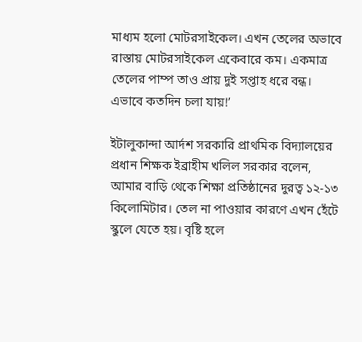মাধ্যম হলো মোটরসাইকেল। এখন তেলের অভাবে রাস্তায় মোটরসাইকেল একেবারে কম। একমাত্র তেলের পাম্প তাও প্রায় দুই সপ্তাহ ধরে বন্ধ। এভাবে কতদিন চলা যায়!’

ইটালুকান্দা আর্দশ সরকারি প্রাথমিক বিদ্যালয়ের প্রধান শিক্ষক ইব্রাহীম খলিল সরকার বলেন, আমার বাড়ি থেকে শিক্ষা প্রতিষ্ঠানের দুরত্ব ১২-১৩ কিলোমিটার। তেল না পাওয়ার কারণে এখন হেঁটে স্কুলে যেতে হয়। বৃষ্টি হলে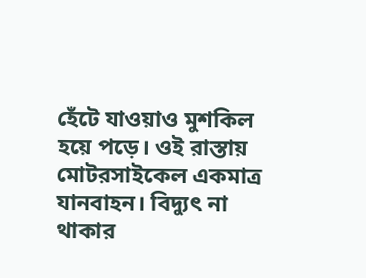হেঁটে যাওয়াও মুশকিল হয়ে পড়ে। ওই রাস্তায় মোটরসাইকেল একমাত্র যানবাহন। বিদ্যুৎ না থাকার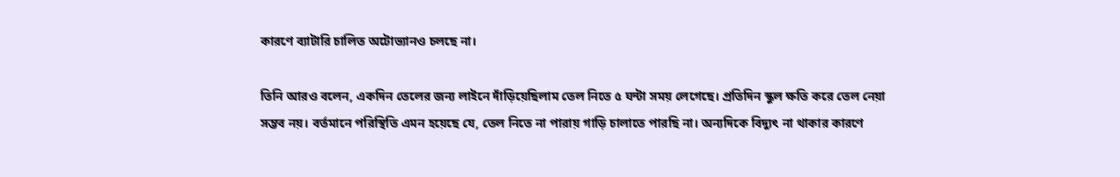কারণে ব্যাটারি চালিত অটোভ্যানও চলছে না।

তিনি আরও বলেন, একদিন তেলের জন্য লাইনে দাঁড়িয়েছিলাম তেল নিতে ৫ ঘন্টা সময় লেগেছে। প্রতিদিন স্কুল ক্ষতি করে তেল নেয়া সম্ভব নয়। বর্তমানে পরিস্থিতি এমন হয়েছে যে, তেল নিতে না পারায় গাড়ি চালাতে পারছি না। অন্যদিকে বিদ্যুৎ না থাকার কারণে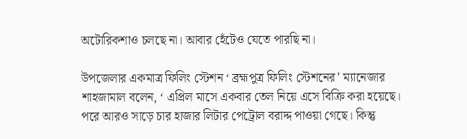অটোরিকশাও চলছে না। আবার হেঁটেও যেতে পারছি না।

উপজেলার একমাত্র ফিলিং স্টেশন ‘ ব্রহ্মপুত্র ফিলিং স্টেশনের’ ম্যানেজার শাহজামাল বলেন, ‘ এপ্রিল মাসে একবার তেল নিয়ে এসে বিক্রি করা হয়েছে। পরে আরও সাড়ে চার হাজার লিটার পেট্রোল বরাদ্দ পাওয়া গেছে। কিন্তু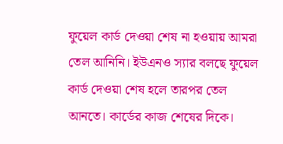ফুয়েল কার্ড দেওয়া শেষ না হওয়ায় আমরা তেল আনিনি। ইউএনও স্যার বলছে ফুয়েল কার্ড দেওয়া শেষ হলে তারপর তেল আনতে। কার্ডের কাজ শেষের দিকে।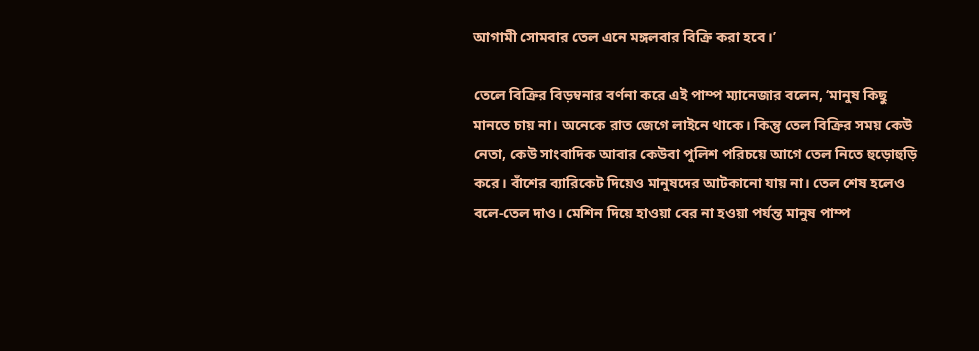আগামী সোমবার তেল এনে মঙ্গলবার বিক্রি করা হবে।’

তেলে বিক্রির বিড়ম্বনার বর্ণনা করে এই পাম্প ম্যানেজার বলেন, ‘মানুষ কিছু মানতে চায় না। অনেকে রাত জেগে লাইনে থাকে। কিন্তু তেল বিক্রির সময় কেউ নেতা, কেউ সাংবাদিক আবার কেউবা পুলিশ পরিচয়ে আগে তেল নিতে হুড়োহুড়ি করে। বাঁশের ব্যারিকেট দিয়েও মানুষদের আটকানো যায় না। তেল শেষ হলেও বলে-তেল দাও। মেশিন দিয়ে হাওয়া বের না হওয়া পর্যন্ত মানুষ পাম্প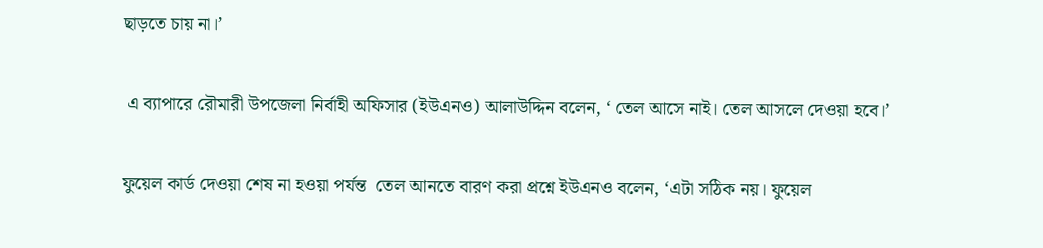ছাড়তে চায় না।’

 এ ব্যাপারে রৌমারী উপজেলা নির্বাহী অফিসার (ইউএনও) আলাউদ্দিন বলেন, ‘ তেল আসে নাই। তেল আসলে দেওয়া হবে।’

ফুয়েল কার্ড দেওয়া শেষ না হওয়া পর্যন্ত  তেল আনতে বারণ করা প্রশ্নে ইউএনও বলেন, ‘এটা সঠিক নয়। ফুয়েল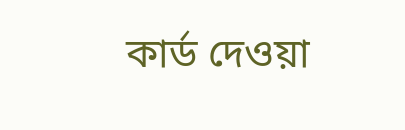কার্ড দেওয়া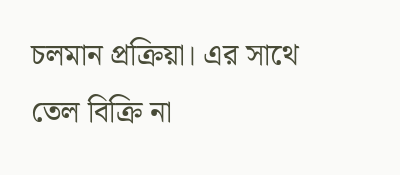চলমান প্রক্রিয়া। এর সাথে তেল বিক্রি না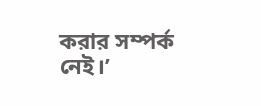করার সম্পর্ক নেই।’